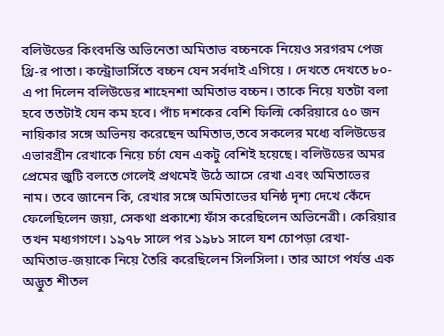বলিউডের কিংবদন্তি অভিনেতা অমিতাভ বচ্চনকে নিয়েও সরগরম পেজ থ্রি-র পাতা। কন্ট্রোভার্সিতে বচ্চন যেন সর্বদাই এগিয়ে । দেখতে দেখতে ৮০-এ পা দিলেন বলিউডের শাহেনশা অমিতাভ বচ্চন। তাকে নিয়ে যতটা বলা হবে ততটাই যেন কম হবে। পাঁচ দশকের বেশি ফিল্মি কেরিয়ারে ৫০ জন নায়িকার সঙ্গে অভিনয় করেছেন অমিতাভ,তবে সকলের মধ্যে বলিউডের এভারগ্রীন রেখাকে নিয়ে চর্চা যেন একটু বেশিই হয়েছে। বলিউডের অমর প্রেমের জুটি বলতে গেলেই প্রথমেই উঠে আসে রেখা এবং অমিতাভের নাম। তবে জানেন কি, রেখার সঙ্গে অমিতাভের ঘনিষ্ঠ দৃশ্য দেখে কেঁদে ফেলেছিলেন জয়া, সেকথা প্রকাশ্যে ফাঁস করেছিলেন অভিনেত্রী। কেরিয়ার তখন মধ্যগগণে। ১৯৭৮ সালে পর ১৯৮১ সালে যশ চোপড়া রেখা-অমিতাভ-জয়াকে নিয়ে তৈরি করেছিলেন সিলসিলা। তার আগে পর্যন্ত এক অদ্ভুত শীতল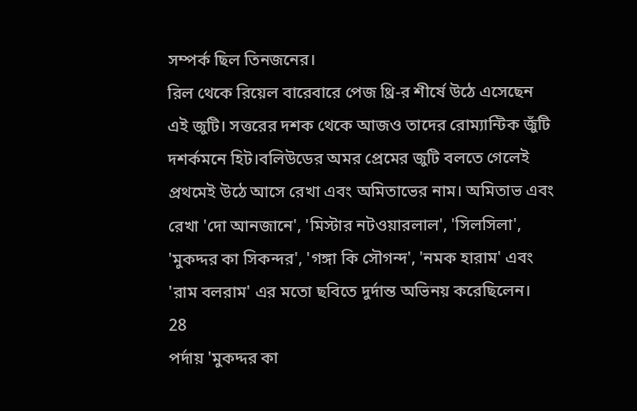সম্পর্ক ছিল তিনজনের।
রিল থেকে রিয়েল বারেবারে পেজ থ্রি-র শীর্ষে উঠে এসেছেন এই জুটি। সত্তরের দশক থেকে আজও তাদের রোম্যান্টিক জুঁটি দশর্কমনে হিট।বলিউডের অমর প্রেমের জুটি বলতে গেলেই প্রথমেই উঠে আসে রেখা এবং অমিতাভের নাম। অমিতাভ এবং রেখা 'দো আনজানে', 'মিস্টার নটওয়ারলাল', 'সিলসিলা', 'মুকদ্দর কা সিকন্দর', 'গঙ্গা কি সৌগন্দ', 'নমক হারাম' এবং 'রাম বলরাম' এর মতো ছবিতে দুর্দান্ত অভিনয় করেছিলেন।
28
পর্দায় 'মুকদ্দর কা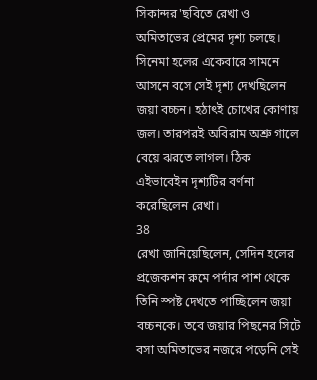সিকান্দর'ছবিতে রেখা ও অমিতাভের প্রেমের দৃশ্য চলছে। সিনেমা হলের একেবারে সামনে আসনে বসে সেই দৃশ্য দেখছিলেন জয়া বচ্চন। হঠাৎই চোখের কোণায় জল। তারপরই অবিরাম অশ্রু গালে বেয়ে ঝরতে লাগল। ঠিক এইভাবেইন দৃশ্যটির বর্ণনা করেছিলেন রেখা।
38
রেখা জানিয়েছিলেন, সেদিন হলের প্রজেকশন রুমে পর্দার পাশ থেকে তিনি স্পষ্ট দেখতে পাচ্ছিলেন জয়া বচ্চনকে। তবে জয়ার পিছনের সিটে বসা অমিতাভের নজরে পড়েনি সেই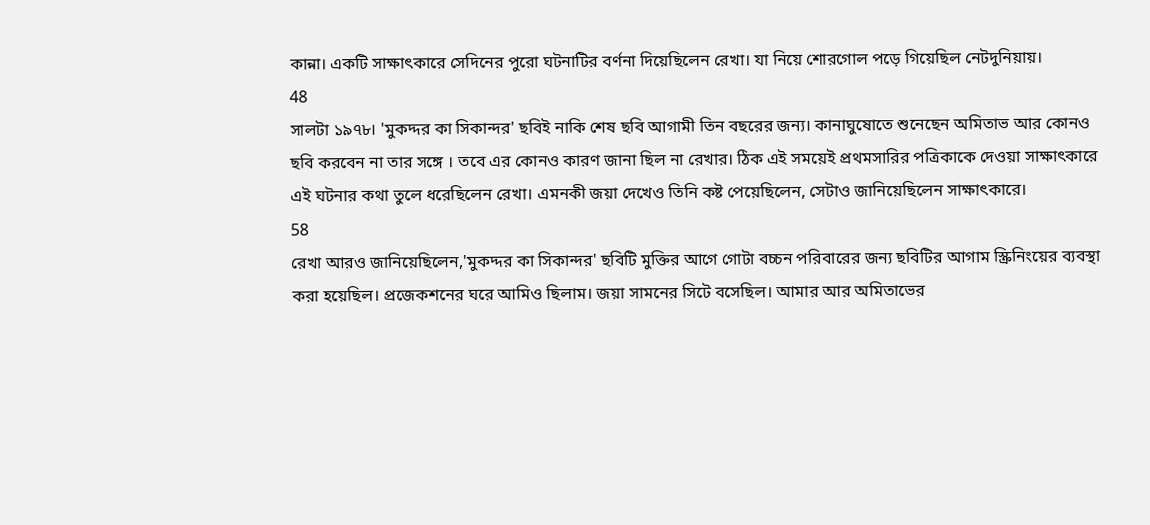কান্না। একটি সাক্ষাৎকারে সেদিনের পুরো ঘটনাটির বর্ণনা দিয়েছিলেন রেখা। যা নিয়ে শোরগোল পড়ে গিয়েছিল নেটদুনিয়ায়।
48
সালটা ১৯৭৮। 'মুকদ্দর কা সিকান্দর' ছবিই নাকি শেষ ছবি আগামী তিন বছরের জন্য। কানাঘুষোতে শুনেছেন অমিতাভ আর কোনও ছবি করবেন না তার সঙ্গে । তবে এর কোনও কারণ জানা ছিল না রেখার। ঠিক এই সময়েই প্রথমসারির পত্রিকাকে দেওয়া সাক্ষাৎকারে এই ঘটনার কথা তুলে ধরেছিলেন রেখা। এমনকী জয়া দেখেও তিনি কষ্ট পেয়েছিলেন, সেটাও জানিয়েছিলেন সাক্ষাৎকারে।
58
রেখা আরও জানিয়েছিলেন,'মুকদ্দর কা সিকান্দর' ছবিটি মুক্তির আগে গোটা বচ্চন পরিবারের জন্য ছবিটির আগাম স্ক্রিনিংয়ের ব্যবস্থা করা হয়েছিল। প্রজেকশনের ঘরে আমিও ছিলাম। জয়া সামনের সিটে বসেছিল। আমার আর অমিতাভের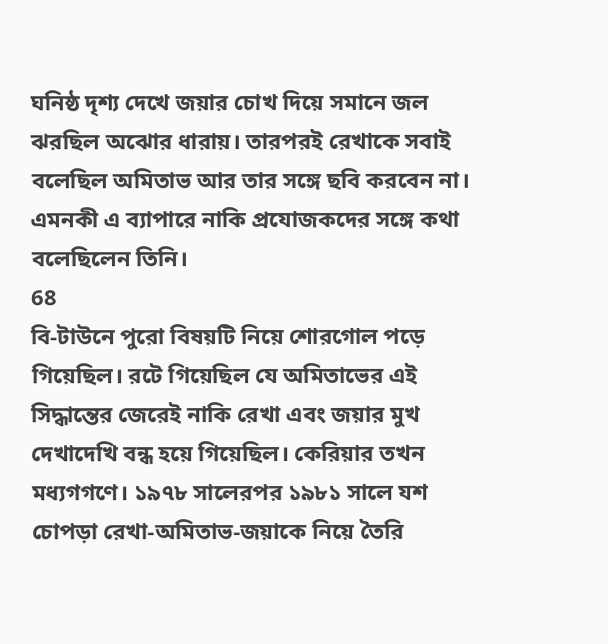ঘনিষ্ঠ দৃশ্য দেখে জয়ার চোখ দিয়ে সমানে জল ঝরছিল অঝোর ধারায়। তারপরই রেখাকে সবাই বলেছিল অমিতাভ আর তার সঙ্গে ছবি করবেন না। এমনকী এ ব্যাপারে নাকি প্রযোজকদের সঙ্গে কথা বলেছিলেন তিনি।
68
বি-টাউনে পুরো বিষয়টি নিয়ে শোরগোল পড়ে গিয়েছিল। রটে গিয়েছিল যে অমিতাভের এই সিদ্ধান্তের জেরেই নাকি রেখা এবং জয়ার মুখ দেখাদেখি বন্ধ হয়ে গিয়েছিল। কেরিয়ার তখন মধ্যগগণে। ১৯৭৮ সালেরপর ১৯৮১ সালে যশ চোপড়া রেখা-অমিতাভ-জয়াকে নিয়ে তৈরি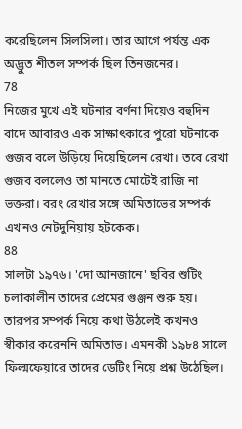করেছিলেন সিলসিলা। তার আগে পর্যন্ত এক অদ্ভুত শীতল সম্পর্ক ছিল তিনজনের।
78
নিজের মুখে এই ঘটনার বর্ণনা দিয়েও বহুদিন বাদে আবারও এক সাক্ষাৎকারে পুরো ঘটনাকে গুজব বলে উড়িয়ে দিয়েছিলেন রেখা। তবে রেখা গুজব বললেও তা মানতে মোটেই রাজি না ভক্তরা। বরং রেখার সঙ্গে অমিতাভের সম্পর্ক এখনও নেটদুনিয়ায় হটকেক।
88
সালটা ১৯৭৬। 'দো আনজানে' ছবির শুটিং চলাকালীন তাদের প্রেমের গুঞ্জন শুরু হয়। তারপর সম্পর্ক নিয়ে কথা উঠলেই কখনও স্বীকার করেননি অমিতাভ। এমনকী ১৯৮৪ সালে ফিল্মফেয়ারে তাদের ডেটিং নিয়ে প্রশ্ন উঠেছিল।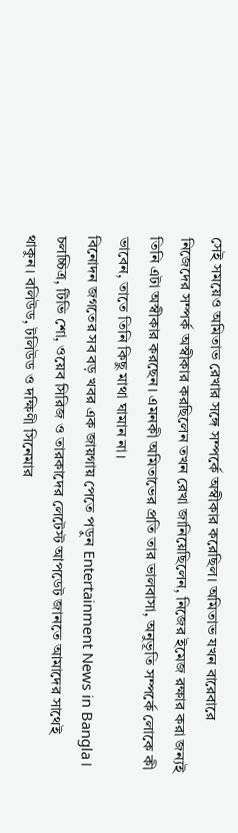সেই সময়েও অমিতাভ রেখার সঙ্গে সম্পর্কে অস্বীকার করেছিল। অমিতাভ যখন বারেবারে নিজেদের সম্পর্ক অস্বীকার করছিলেন তখন রেখা জানিয়েছিলেন, নিজের ইমেজ রক্ষার করা জন্যই তিনি এটা অস্বীকার করছেন। এমনকী অমিতাভের প্রতি তার ভালবাসা, অনুভূতি সম্পর্কে লোকে কী ভাবেন, তাতে তিনি কিছু মাথা ঘামান না।
বিনোদন জগতের সব বড় খবর এক জায়গায় পেতে পড়ুন Entertainment News in Bangla। চলচ্চিত্র, টিভি শো, ওয়েব সিরিজ ও তারকাদের লেটেস্ট আপডেট জানতে আমাদের সাথেই থাকুন। বলিউড, টলিউড ও দক্ষিণী সিনেমার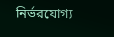নির্ভরযোগ্য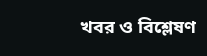খবর ও বিশ্লেষণ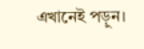এখানেই পড়ুন।